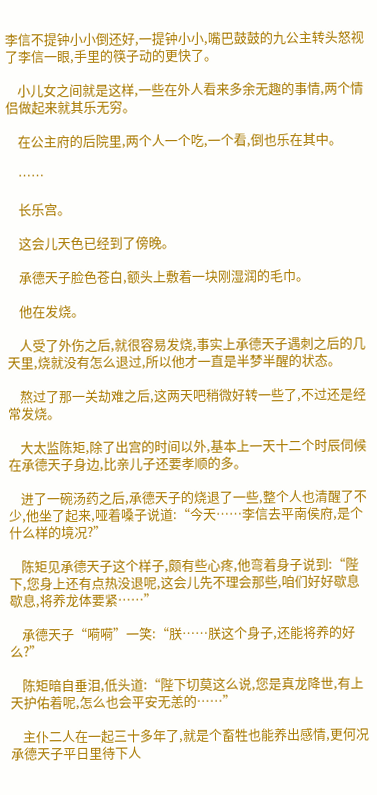李信不提钟小小倒还好,一提钟小小,嘴巴鼓鼓的九公主转头怒视了李信一眼,手里的筷子动的更快了。

    小儿女之间就是这样,一些在外人看来多余无趣的事情,两个情侣做起来就其乐无穷。

    在公主府的后院里,两个人一个吃,一个看,倒也乐在其中。

    ……

    长乐宫。

    这会儿天色已经到了傍晚。

    承德天子脸色苍白,额头上敷着一块刚湿润的毛巾。

    他在发烧。

    人受了外伤之后,就很容易发烧,事实上承德天子遇刺之后的几天里,烧就没有怎么退过,所以他才一直是半梦半醒的状态。

    熬过了那一关劫难之后,这两天吧稍微好转一些了,不过还是经常发烧。

    大太监陈矩,除了出宫的时间以外,基本上一天十二个时辰伺候在承德天子身边,比亲儿子还要孝顺的多。

    进了一碗汤药之后,承德天子的烧退了一些,整个人也清醒了不少,他坐了起来,哑着嗓子说道:“今天……李信去平南侯府,是个什么样的境况?”

    陈矩见承德天子这个样子,颇有些心疼,他弯着身子说到:“陛下,您身上还有点热没退呢,这会儿先不理会那些,咱们好好歇息歇息,将养龙体要紧……”

    承德天子“嗬嗬”一笑:“朕……朕这个身子,还能将养的好么?”

    陈矩暗自垂泪,低头道:“陛下切莫这么说,您是真龙降世,有上天护佑着呢,怎么也会平安无恙的……”

    主仆二人在一起三十多年了,就是个畜牲也能养出感情,更何况承德天子平日里待下人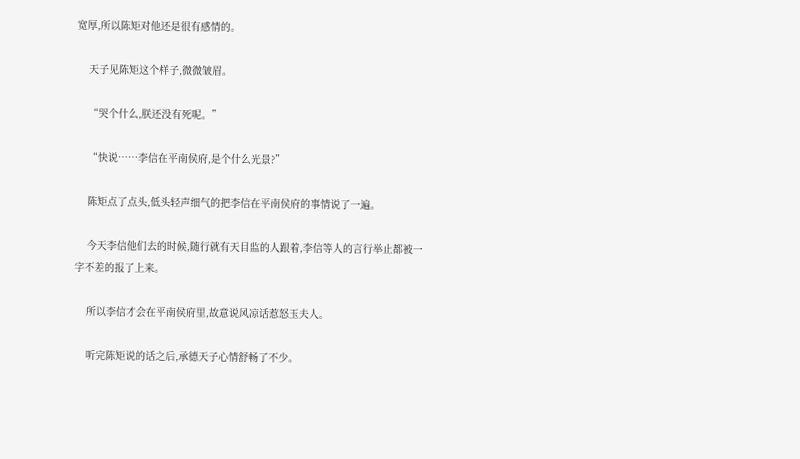宽厚,所以陈矩对他还是很有感情的。

    天子见陈矩这个样子,微微皱眉。

    “哭个什么,朕还没有死呢。”

    “快说……李信在平南侯府,是个什么光景?”

    陈矩点了点头,低头轻声细气的把李信在平南侯府的事情说了一遍。

    今天李信他们去的时候,随行就有天目监的人跟着,李信等人的言行举止都被一字不差的报了上来。

    所以李信才会在平南侯府里,故意说风凉话惹怒玉夫人。

    听完陈矩说的话之后,承德天子心情舒畅了不少。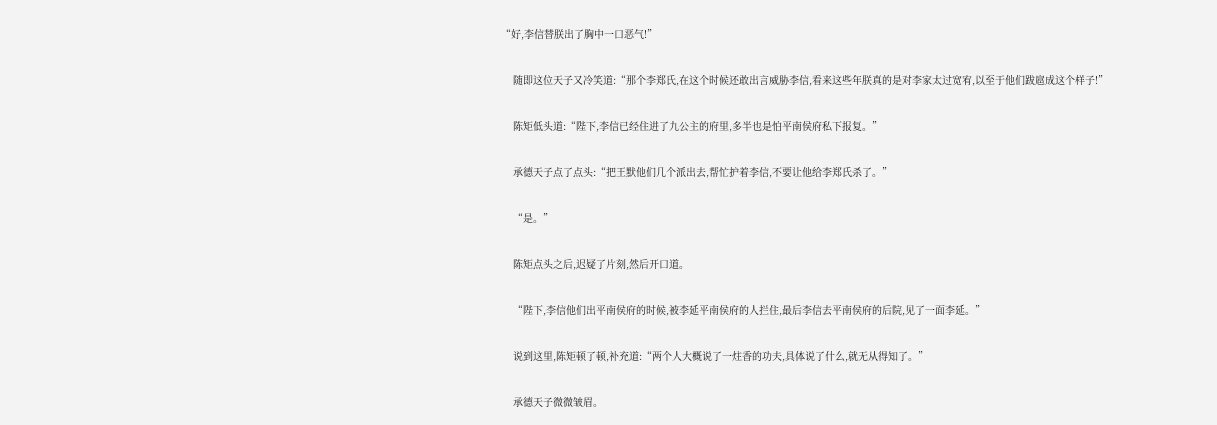“好,李信替朕出了胸中一口恶气!”

    随即这位天子又冷笑道:“那个李郑氏,在这个时候还敢出言威胁李信,看来这些年朕真的是对李家太过宽宥,以至于他们跋扈成这个样子!”

    陈矩低头道:“陛下,李信已经住进了九公主的府里,多半也是怕平南侯府私下报复。”

    承德天子点了点头:“把王默他们几个派出去,帮忙护着李信,不要让他给李郑氏杀了。”

    “是。”

    陈矩点头之后,迟疑了片刻,然后开口道。

    “陛下,李信他们出平南侯府的时候,被李延平南侯府的人拦住,最后李信去平南侯府的后院,见了一面李延。”

    说到这里,陈矩顿了顿,补充道:“两个人大概说了一炷香的功夫,具体说了什么,就无从得知了。”

    承德天子微微皱眉。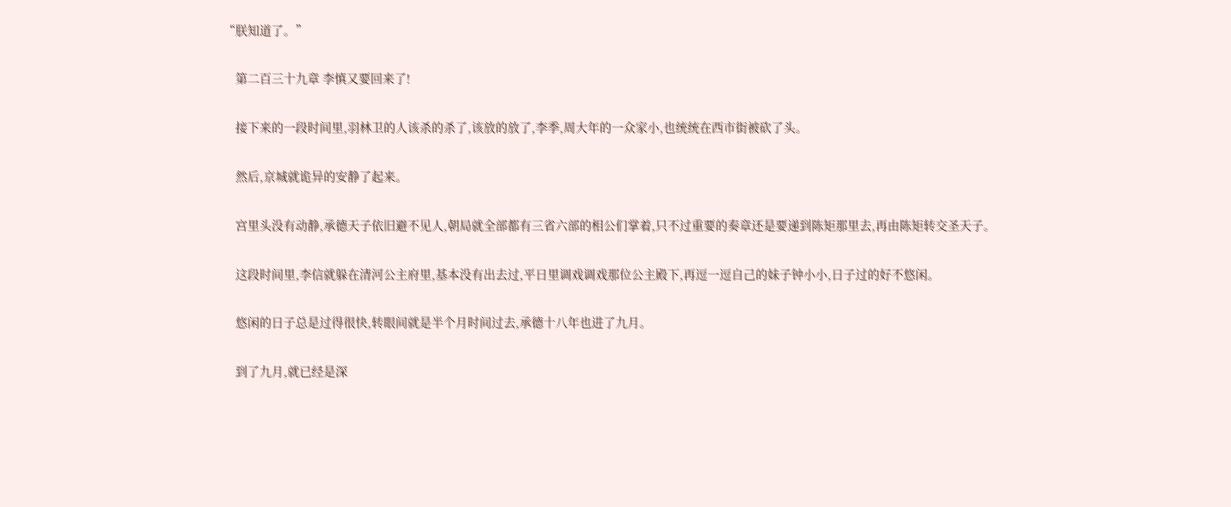“朕知道了。”

    第二百三十九章 李慎又要回来了!

    接下来的一段时间里,羽林卫的人该杀的杀了,该放的放了,李季,周大年的一众家小,也统统在西市街被砍了头。

    然后,京城就诡异的安静了起来。

    宫里头没有动静,承德天子依旧避不见人,朝局就全部都有三省六部的相公们掌着,只不过重要的奏章还是要递到陈矩那里去,再由陈矩转交圣天子。

    这段时间里,李信就躲在清河公主府里,基本没有出去过,平日里调戏调戏那位公主殿下,再逗一逗自己的妹子钟小小,日子过的好不悠闲。

    悠闲的日子总是过得很快,转眼间就是半个月时间过去,承德十八年也进了九月。

    到了九月,就已经是深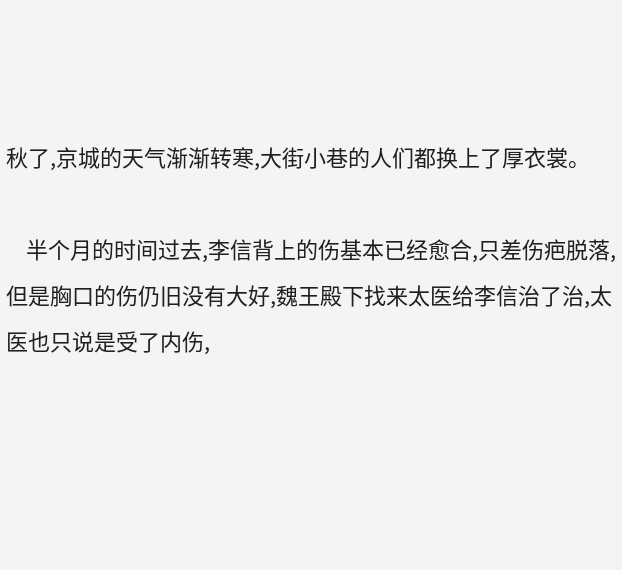秋了,京城的天气渐渐转寒,大街小巷的人们都换上了厚衣裳。

    半个月的时间过去,李信背上的伤基本已经愈合,只差伤疤脱落,但是胸口的伤仍旧没有大好,魏王殿下找来太医给李信治了治,太医也只说是受了内伤,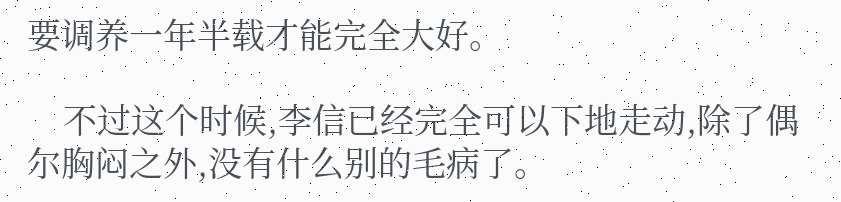要调养一年半载才能完全大好。

    不过这个时候,李信已经完全可以下地走动,除了偶尔胸闷之外,没有什么别的毛病了。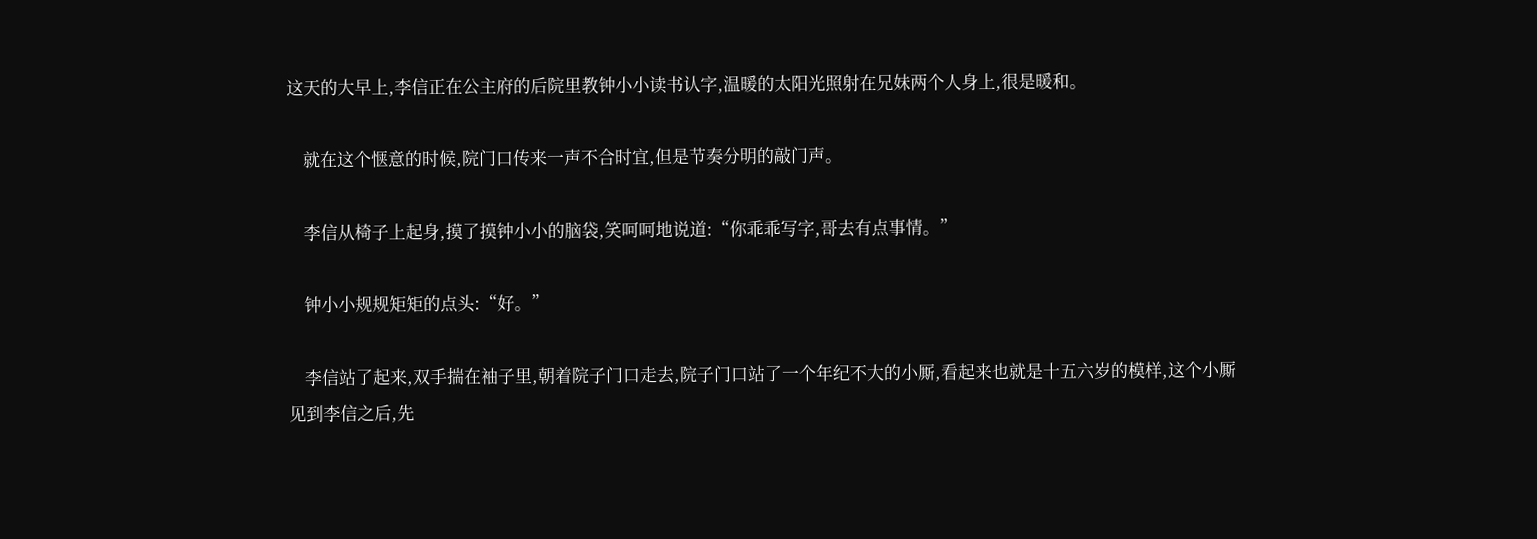这天的大早上,李信正在公主府的后院里教钟小小读书认字,温暖的太阳光照射在兄妹两个人身上,很是暖和。

    就在这个惬意的时候,院门口传来一声不合时宜,但是节奏分明的敲门声。

    李信从椅子上起身,摸了摸钟小小的脑袋,笑呵呵地说道:“你乖乖写字,哥去有点事情。”

    钟小小规规矩矩的点头:“好。”

    李信站了起来,双手揣在袖子里,朝着院子门口走去,院子门口站了一个年纪不大的小厮,看起来也就是十五六岁的模样,这个小厮见到李信之后,先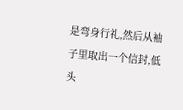是弯身行礼,然后从袖子里取出一个信封,低头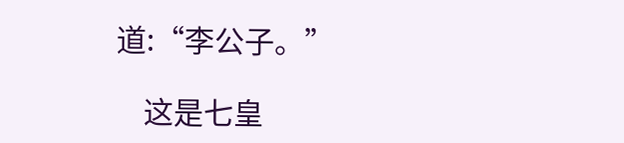道:“李公子。”

    这是七皇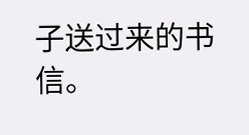子送过来的书信。